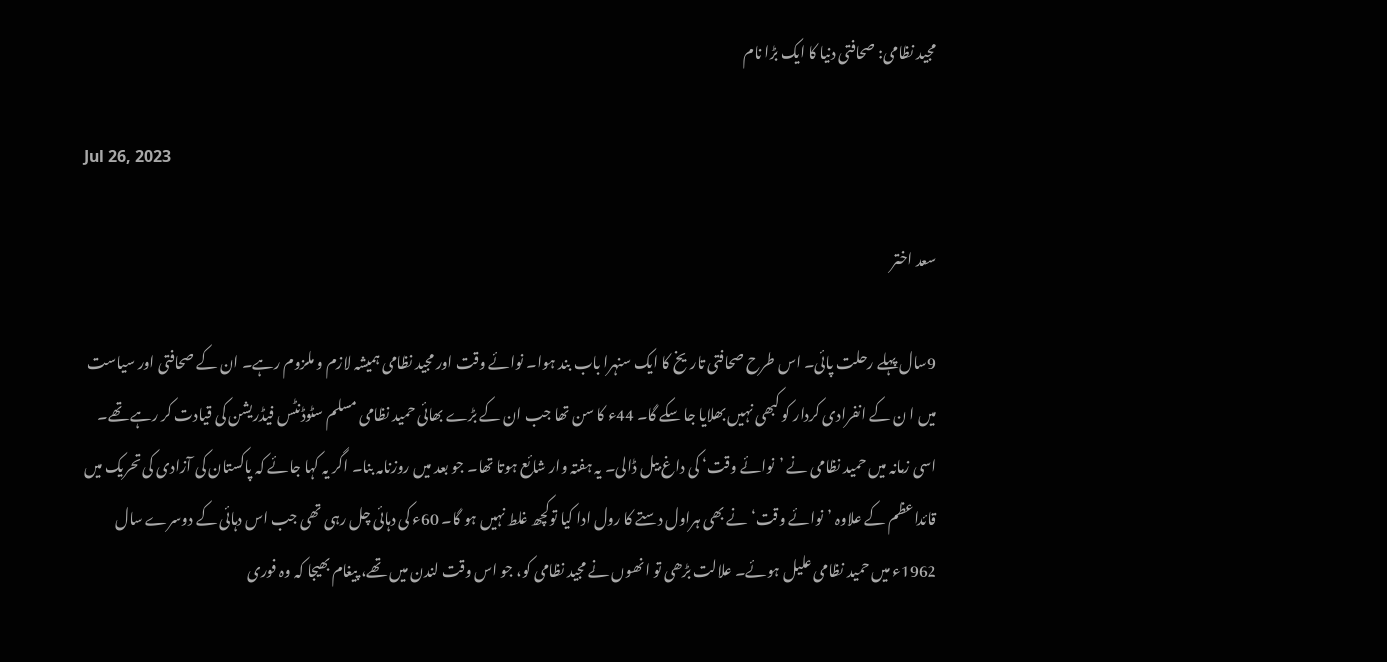مجید نظامی: صحافتی دنیا کا ایک بڑا نام

Jul 26, 2023

سعد اختر

9سال پہلے رحلت پائی۔ اس طرح صحافتی تاریخ کا ایک سنہرا باب بند ہوا۔ نوائے وقت اور مجید نظامی ہمیشہ لازم و ملزوم رہے۔ ان کے صحافتی اور سیاست میں ا ن کے انفرادی کردار کو کبھی نہیں بھلایا جا سکے گا۔ 44ء کا سن تھا جب ان کے بڑے بھائی حمید نظامی مسلم سٹوڈنٹس فیڈریشن کی قیادت کر رہے تھے۔ اسی زمانہ میں حمید نظامی نے ’نوائے وقت‘ کی داغ بیل ڈالی۔ یہ ہفتہ وار شائع ہوتا تھا۔ جو بعد میں روزنامہ بنا۔ اگر یہ کہا جائے کہ پاکستان کی آزادی کی تحریک میں قائداعظم کے علاوہ ’نوائے وقت‘ نے بھی ہراول دستے کا رول ادا کیا توکچھ غلط نہیں ہو گا۔ 60ء کی دہائی چل رہی تھی جب اس دہائی کے دوسرے سال 1962ء میں حمید نظامی علیل ہوئے۔ علالت بڑھی تو انھوں نے مجید نظامی کو، جو اس وقت لندن میں تھے، پیغام بھیجا کہ وہ فوری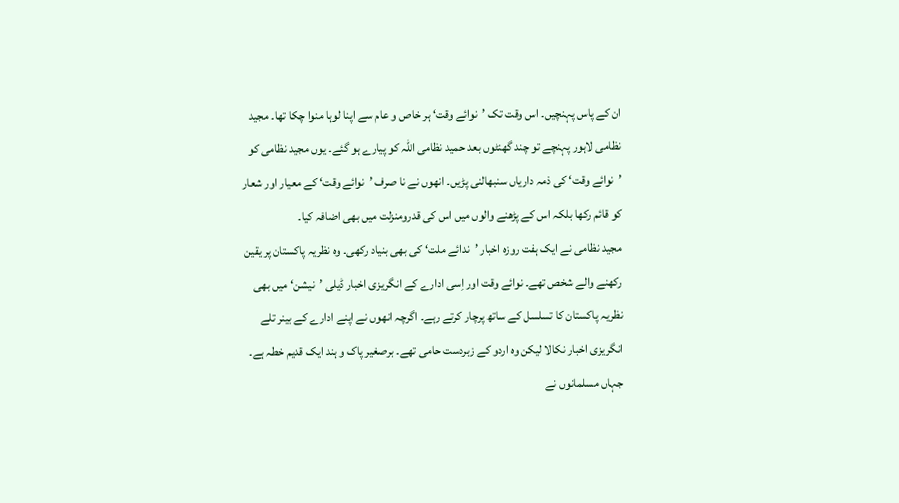ان کے پاس پہنچیں۔ اس وقت تک ’نوائے وقت‘ ہر خاص و عام سے اپنا لوہا منوا چکا تھا۔ مجید نظامی لاہور پہنچے تو چند گھنٹوں بعد حمید نظامی اللہ کو پیارے ہو گئے۔ یوں مجید نظامی کو ’نوائے وقت‘ کی ذمہ داریاں سنبھالنی پڑیں۔ انھوں نے نا صرف ’نوائے وقت‘ کے معیار اور شعار کو قائم رکھا بلکہ اس کے پڑھنے والوں میں اس کی قدرومنزلت میں بھی اضافہ کیا۔
مجید نظامی نے ایک ہفت روزہ اخبار ’ندائے ملت‘ کی بھی بنیاد رکھی۔ وہ نظریہ پاکستان پر یقین رکھنے والے شخص تھے۔ نوائے وقت اور اِسی ادارے کے انگریزی اخبار ڈیلی ’نیشن‘ میں بھی نظریہ پاکستان کا تسلسل کے ساتھ پرچار کرتے رہے۔ اگرچہ انھوں نے اپنے ادارے کے بینر تلے انگریزی اخبار نکالا لیکن وہ اردو کے زبردست حامی تھے۔ برصغیر پاک و ہند ایک قدیم خطہ ہے۔ جہاں مسلمانوں نے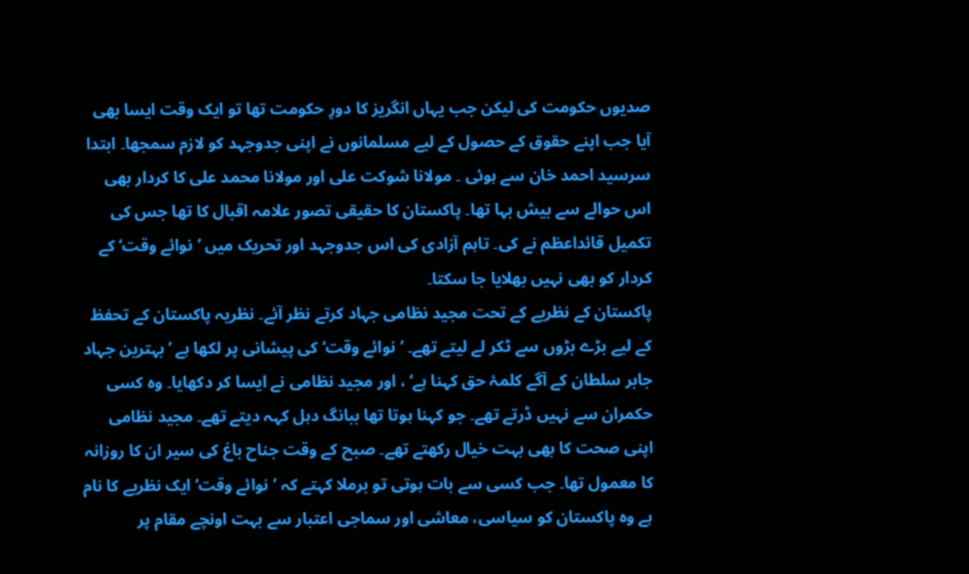صدیوں حکومت کی لیکن جب یہاں انگریز کا دورِ حکومت تھا تو ایک وقت ایسا بھی آیا جب اپنے حقوق کے حصول کے لیے مسلمانوں نے اپنی جدوجہد کو لازم سمجھا۔ ابتدا سرسید احمد خان سے ہوئی ۔ مولانا شوکت علی اور مولانا محمد علی کا کردار بھی اس حوالے سے بیش بہا تھا۔ پاکستان کا حقیقی تصور علامہ اقبال کا تھا جس کی تکمیل قائداعظم نے کی۔ تاہم آزادی کی اس جدوجہد اور تحریک میں ’نوائے وقت‘ کے کردار کو بھی نہیں بھلایا جا سکتا۔
پاکستان کے نظریے کے تحت مجید نظامی جہاد کرتے نظر آئے۔ نظریہ پاکستان کے تحفظ کے لیے بڑے بڑوں سے ٹکر لے لیتے تھے۔ ’نوائے وقت‘ کی پیشانی پر لکھا ہے ’بہترین جہاد جابر سلطان کے آگے کلمۂ حق کہنا ہے‘ ، اور مجید نظامی نے ایسا کر دکھایا۔ وہ کسی حکمران سے نہیں ڈرتے تھے۔ جو کہنا ہوتا تھا ببانگ دہل کہہ دیتے تھے۔ مجید نظامی اپنی صحت کا بھی بہت خیال رکھتے تھے۔ صبح کے وقت جناح باغ کی سیر ان کا روزانہ کا معمول تھا۔ جب کسی سے بات ہوتی تو برملا کہتے کہ ’نوائے وقت‘ ایک نظریے کا نام ہے وہ پاکستان کو سیاسی، معاشی اور سماجی اعتبار سے بہت اونچے مقام پر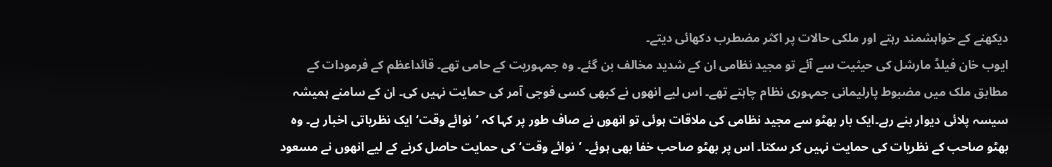دیکھنے کے خواہشمند رہتے اور ملکی حالات پر اکثر مضطرب دکھائی دیتے۔
ایوب خان فیلڈ مارشل کی حیثیت سے آئے تو مجید نظامی ان کے شدید مخالف بن گئے۔ وہ جمہوریت کے حامی تھے۔ قائداعظم کے فرمودات کے مطابق ملک میں مضبوط پارلیمانی جمہوری نظام چاہتے تھے۔ اس لیے انھوں نے کبھی کسی فوجی آمر کی حمایت نہیں کی۔ ان کے سامنے ہمیشہ سیسہ پلائی دیوار بنے رہے۔ایک بار بھٹو سے مجید نظامی کی ملاقات ہوئی تو انھوں نے صاف طور پر کہا کہ ’نوائے وقت‘ ایک نظریاتی اخبار ہے۔ وہ بھٹو صاحب کے نظریات کی حمایت نہیں کر سکتا۔ اس پر بھٹو صاحب خفا بھی ہوئے۔ ’نوائے وقت‘ کی حمایت حاصل کرنے کے لیے انھوں نے مسعود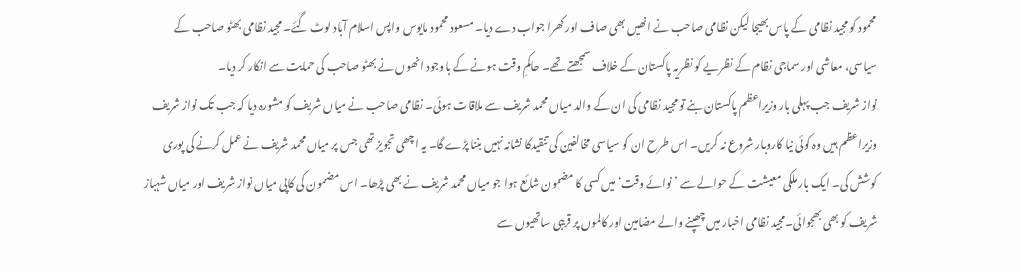محمود کو مجید نظامی کے پاس بھیجا لیکن نظامی صاحب نے انھیں بھی صاف اور کھرا جواب دے دیا۔ مسعود محمود مایوس واپس اسلام آباد لوٹ گئے۔ مجید نظامی بھٹو صاحب کے سیاسی، معاشی اور سماجی نظام کے نظریے کو نظریہ پاکستان کے خلاف سمجھتے تھے۔ حاکمِ وقت ہونے کے باوجود انھوں نے بھٹو صاحب کی حمایت سے انکار کر دیا۔
نواز شریف جب پہلی بار وزیراعظم پاکستان بنے تو مجید نظامی کی ان کے والد میاں محمد شریف سے ملاقات ہوئی۔ نظامی صاحب نے میاں شریف کو مشورہ دیا کہ جب تک نواز شریف وزیراعظم ہیں وہ کوئی نیا کاروبار شروع نہ کریں۔ اس طرح ان کو سیاسی مخالفین کی تنقیدکا نشانہ نہیں بننا پڑے گا۔ یہ اچھی تجویز تھی جس پر میاں محمد شریف نے عمل کرنے کی پوری کوشش کی۔ ایک بار ملکی معیشت کے حوالے سے ’نوائے وقت‘ میں کسی کا مضمون شائع ہوا جو میاں محمد شریف نے بھی پڑھا۔ اس مضمون کی کاپی میاں نواز شریف اور میاں شہباز شریف کو بھی بھجوائی۔مجید نظامی اخبار میں چھپنے والے مضامین اور کالموں پر قریبی ساتھیوں سے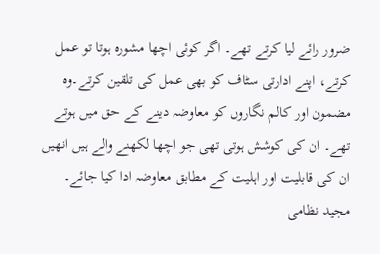ضرور رائے لیا کرتے تھے۔ اگر کوئی اچھا مشورہ ہوتا تو عمل کرتے، اپنے ادارتی سٹاف کو بھی عمل کی تلقین کرتے۔وہ مضمون اور کالم نگاروں کو معاوضہ دینے کے حق میں ہوتے تھے۔ ان کی کوشش ہوتی تھی جو اچھا لکھنے والے ہیں انھیں ان کی قابلیت اور اہلیت کے مطابق معاوضہ ادا کیا جائے۔
مجید نظامی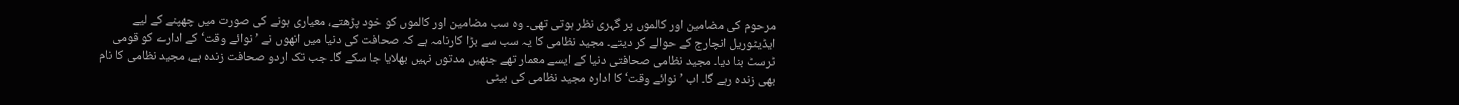مرحوم کی مضامین اور کالموں پر گہری نظر ہوتی تھی۔ وہ سب مضامین اور کالموں کو خود پڑھتے، معیاری ہونے کی صورت میں چھپنے کے لیے ایڈیٹوریل انچارج کے حوالے کر دیتے۔ مجید نظامی کا یہ سب سے بڑا کارنامہ ہے کہ صحافت کی دنیا میں انھوں نے ’نوائے وقت‘ کے ادارے کو قومی ٹرسٹ بنا دیا۔ مجید نظامی صحافتی دنیا کے ایسے معمار تھے جنھیں مدتوں نہیں بھلایا جا سکے گا۔ جب تک اردو صحافت زندہ ہے، مجید نظامی کا نام بھی زندہ رہے گا۔ اب ’نوائے وقت‘ کا ادارہ مجید نظامی کی بیٹی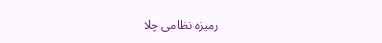رمیزہ نظامی چلا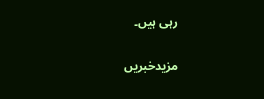رہی ہیں۔

مزیدخبریں